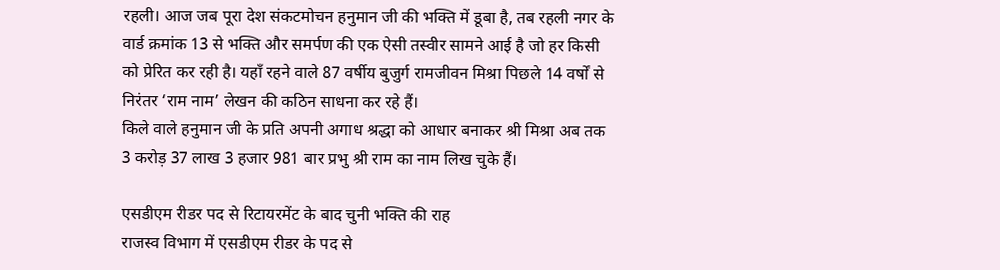रहली। आज जब पूरा देश संकटमोचन हनुमान जी की भक्ति में डूबा है, तब रहली नगर के वार्ड क्रमांक 13 से भक्ति और समर्पण की एक ऐसी तस्वीर सामने आई है जो हर किसी को प्रेरित कर रही है। यहाँ रहने वाले 87 वर्षीय बुजुर्ग रामजीवन मिश्रा पिछले 14 वर्षों से निरंतर ‘राम नाम’ लेखन की कठिन साधना कर रहे हैं।
किले वाले हनुमान जी के प्रति अपनी अगाध श्रद्धा को आधार बनाकर श्री मिश्रा अब तक 3 करोड़ 37 लाख 3 हजार 981 बार प्रभु श्री राम का नाम लिख चुके हैं।

एसडीएम रीडर पद से रिटायरमेंट के बाद चुनी भक्ति की राह
राजस्व विभाग में एसडीएम रीडर के पद से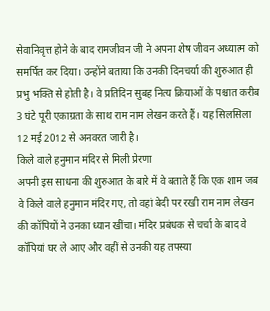सेवानिवृत्त होने के बाद रामजीवन जी ने अपना शेष जीवन अध्यात्म को समर्पित कर दिया। उन्होंने बताया कि उनकी दिनचर्या की शुरुआत ही प्रभु भक्ति से होती है। वे प्रतिदिन सुबह नित्य क्रियाओं के पश्चात करीब 3 घंटे पूरी एकाग्रता के साथ राम नाम लेखन करते हैं। यह सिलसिला 12 मई 2012 से अनवरत जारी है।
किले वाले हनुमान मंदिर से मिली प्रेरणा
अपनी इस साधना की शुरुआत के बारे में वे बताते हैं कि एक शाम जब वे किले वाले हनुमान मंदिर गए, तो वहां बेदी पर रखी राम नाम लेखन की कॉपियों ने उनका ध्यान खींचा। मंदिर प्रबंधक से चर्चा के बाद वे कॉपियां घर ले आए और वहीं से उनकी यह तपस्या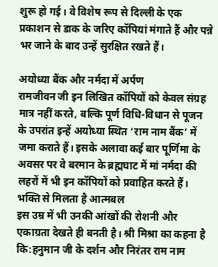शुरू हो गई। वे विशेष रूप से दिल्ली के एक प्रकाशन से डाक के जरिए कॉपियां मंगाते हैं और पन्ने भर जाने के बाद उन्हें सुरक्षित रखते हैं।

अयोध्या बैंक और नर्मदा में अर्पण
रामजीवन जी इन लिखित कॉपियों को केवल संग्रह मात्र नहीं करते, बल्कि पूर्ण विधि-विधान से पूजन के उपरांत इन्हें अयोध्या स्थित ‘राम नाम बैंक’ में जमा कराते हैं। इसके अलावा कई बार पूर्णिमा के अवसर पर वे बरमान के ब्रह्मघाट में मां नर्मदा की लहरों में भी इन कॉपियों को प्रवाहित करते हैं।
भक्ति से मिलता है आत्मबल
इस उम्र में भी उनकी आंखों की रोशनी और एकाग्रता देखते ही बनती है। श्री मिश्रा का कहना है कि:हनुमान जी के दर्शन और निरंतर राम नाम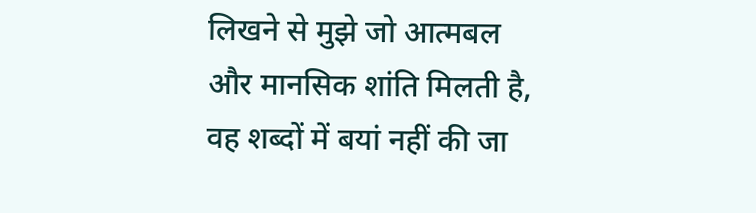लिखने से मुझे जो आत्मबल और मानसिक शांति मिलती है, वह शब्दों में बयां नहीं की जा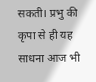सकती। प्रभु की कृपा से ही यह साधना आज भी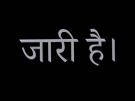जारी है।